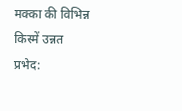मक्का की विभिन्न किस्में उन्नत प्रभेद: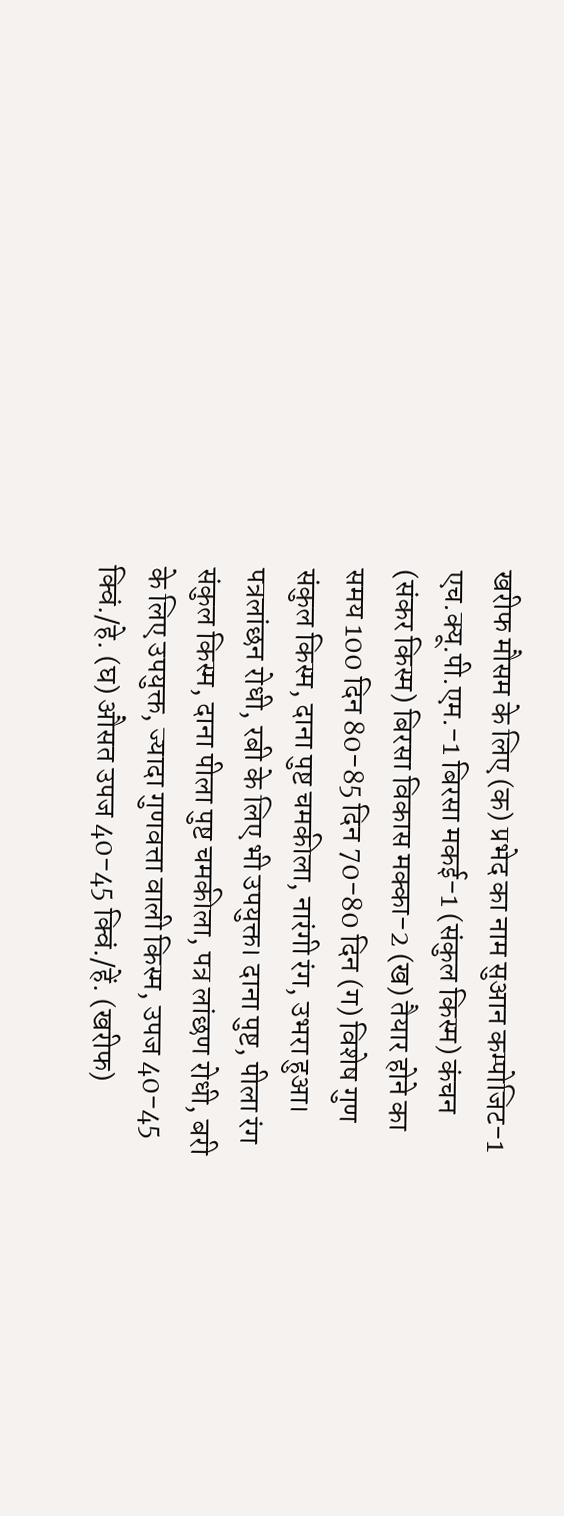खरीफ मौसम के लिए (क) प्रभेद का नाम सुआन कम्पोजिट-1 एच.क्यू.पी.एम.-1 बिरसा मकई-1 (संकुल किस्म) कंचन (संकर किस्म) बिरसा विकास मक्का-2 (ख) तैयार होने का समय 100 दिन 80-85 दिन 70-80 दिन (ग) विशेष गुण संकुल किस्म, दाना पुष्ट चमकीला, नारंगी रंग, उभरा हुआ। पत्रलांछन रोधी, रबी के लिए भी उपयुक्त। दाना पुष्ट, पीला रंग संकुल किस्म, दाना पीला पुष्ट चमकीला, पत्र लांछण रोधी, बरी के लिए उपयुक्त, ज्यादा गुणवत्ता वाली किस्म, उपज 40-45 क्विं./हे. (घ) औसत उपज 40-45 क्विं./हें. (खरीफ)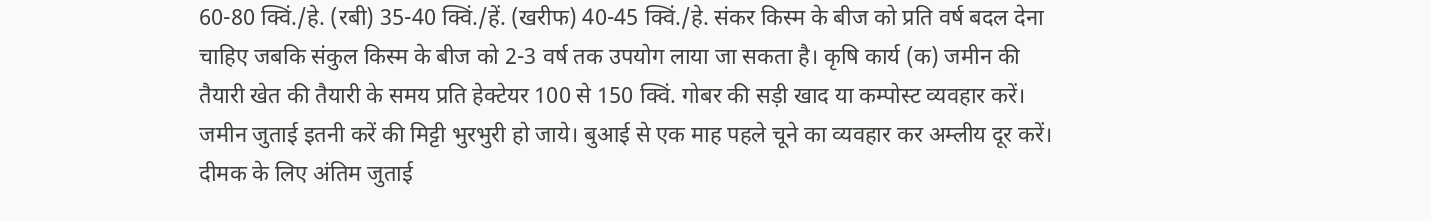60-80 क्विं./हे. (रबी) 35-40 क्विं./हें. (खरीफ) 40-45 क्विं./हे. संकर किस्म के बीज को प्रति वर्ष बदल देना चाहिए जबकि संकुल किस्म के बीज को 2-3 वर्ष तक उपयोग लाया जा सकता है। कृषि कार्य (क) जमीन की तैयारी खेत की तैयारी के समय प्रति हेक्टेयर 100 से 150 क्विं. गोबर की सड़ी खाद या कम्पोस्ट व्यवहार करें। जमीन जुताई इतनी करें की मिट्टी भुरभुरी हो जाये। बुआई से एक माह पहले चूने का व्यवहार कर अम्लीय दूर करें। दीमक के लिए अंतिम जुताई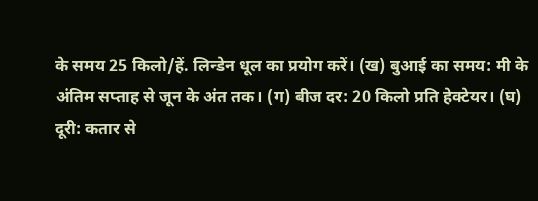के समय 25 किलो/हें. लिन्डेन धूल का प्रयोग करें। (ख) बुआई का समय: मी के अंतिम सप्ताह से जून के अंत तक। (ग) बीज दर: 20 किलो प्रति हेक्टेयर। (घ) दूरी: कतार से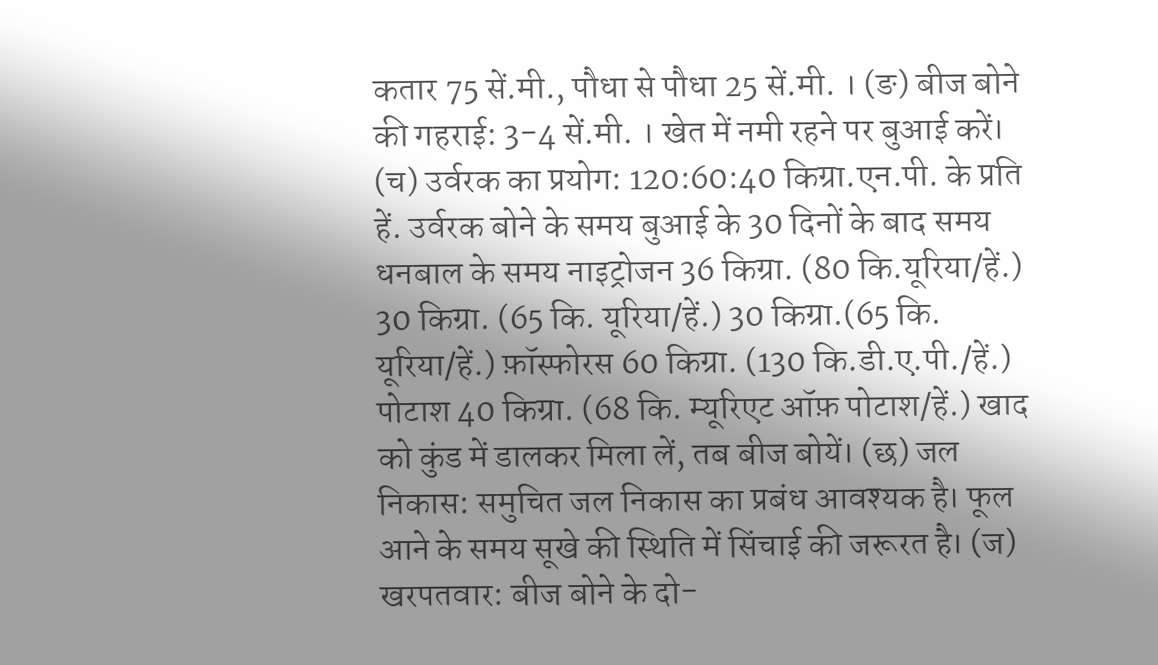कतार 75 सें.मी., पौधा से पौधा 25 सें.मी. । (ङ) बीज बोने की गहराई: 3-4 सें.मी. । खेत में नमी रहने पर बुआई करें। (च) उर्वरक का प्रयोग: 120:60:40 किग्रा.एन.पी. के प्रति हें. उर्वरक बोने के समय बुआई के 30 दिनों के बाद समय धनबाल के समय नाइट्रोजन 36 किग्रा. (80 कि.यूरिया/हें.) 30 किग्रा. (65 कि. यूरिया/हें.) 30 किग्रा.(65 कि. यूरिया/हें.) फ़ॉस्फोरस 60 किग्रा. (130 कि.डी.ए.पी./हें.) पोटाश 40 किग्रा. (68 कि. म्यूरिएट ऑफ़ पोटाश/हें.) खाद को कुंड में डालकर मिला लें, तब बीज बोयें। (छ) जल निकास: समुचित जल निकास का प्रबंध आवश्यक है। फूल आने के समय सूखे की स्थिति में सिंचाई की जरूरत है। (ज) खरपतवार: बीज बोने के दो-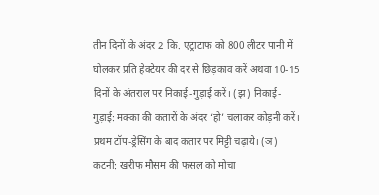तीन दिनों के अंदर 2 कि. एट्राटाफ को 800 लीटर पानी में घोलकर प्रति हेक्टेयर की दर से छिड़काव करें अथवा 10-15 दिनों के अंतराल पर निकाई-गुड़ाई करें। (झ) निकाई-गुड़ाई: मक्का की कतारों के अंदर ‘हो’ चलाकर कोड़नी करें। प्रथम टॉप-ड्रेसिंग के बाद कतार पर मिट्टी चढ़ाये। (ञ) कटनी: खरीफ मौसम की फसल को मोचा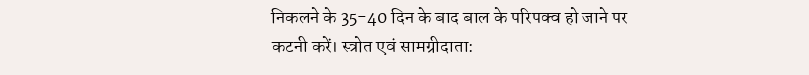निकलने के 35-40 दिन के बाद बाल के परिपक्व हो जाने पर कटनी करें। स्त्रोत एवं सामग्रीदाता: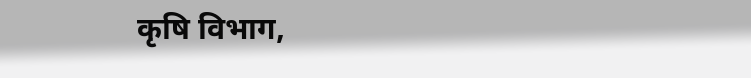कृषि विभाग,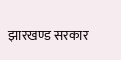झारखण्ड सरकार